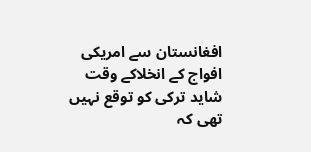افغانستان سے امریکی افواج کے انخلاکے وقت شاید ترکی کو توقع نہیں تھی کہ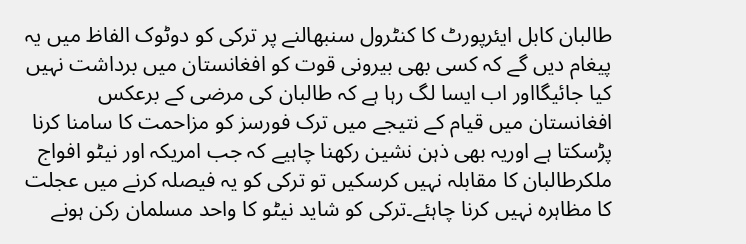طالبان کابل ایئرپورٹ کا کنٹرول سنبھالنے پر ترکی کو دوٹوک الفاظ میں یہ پیغام دیں گے کہ کسی بھی بیرونی قوت کو افغانستان میں برداشت نہیں کیا جائیگااور اب ایسا لگ رہا ہے کہ طالبان کی مرضی کے برعکس افغانستان میں قیام کے نتیجے میں ترک فورسز کو مزاحمت کا سامنا کرنا پڑسکتا ہے اوریہ بھی ذہن نشین رکھنا چاہیے کہ جب امریکہ اور نیٹو افواج ملکرطالبان کا مقابلہ نہیں کرسکیں تو ترکی کو یہ فیصلہ کرنے میں عجلت کا مظاہرہ نہیں کرنا چاہئے۔ترکی کو شاید نیٹو کا واحد مسلمان رکن ہونے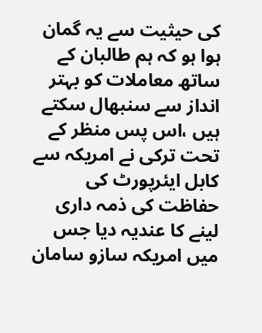کی حیثیت سے یہ گمان ہوا ہو کہ ہم طالبان کے ساتھ معاملات کو بہتر انداز سے سنبھال سکتے ہیں ،اس پس منظر کے تحت ترکی نے امریکہ سے کابل ایئرپورٹ کی حفاظت کی ذمہ داری لینے کا عندیہ دیا جس میں امریکہ سازو سامان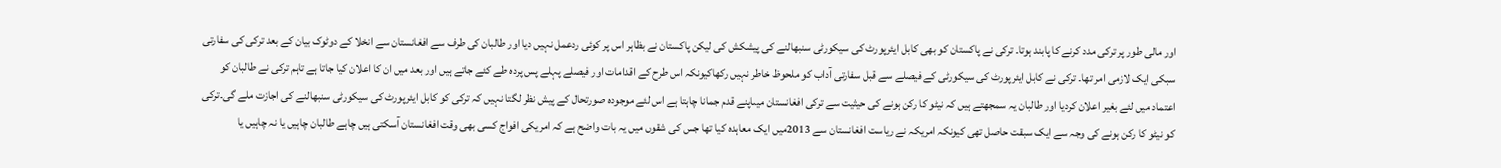اور مالی طور پر ترکی مدد کرنے کا پابند ہوتا۔ ترکی نے پاکستان کو بھی کابل ایئرپورٹ کی سیکورٹی سنبھالنے کی پیشکش کی لیکن پاکستان نے بظاہر اس پر کوئی ردعمل نہیں دیا اور طالبان کی طرف سے افغانستان سے انخلا کے دوٹوک بیان کے بعد ترکی کی سفارتی سبکی ایک لازمی امر تھا۔ ترکی نے کابل ایئرپورٹ کی سیکورٹی کے فیصلے سے قبل سفارتی آداب کو ملحوظ خاطر نہیں رکھاکیونکہ اس طرح کے اقدامات اور فیصلے پہلے پس پردہ طے کئے جاتے ہیں اور بعد میں ان کا اعلان کیا جاتا ہے تاہم ترکی نے طالبان کو اعتماد میں لئے بغیر اعلان کردیا اور طالبان یہ سمجھتے ہیں کہ نیٹو کا رکن ہونے کی حیثیت سے ترکی افغانستان میںاپنے قدم جمانا چاہتا ہے اس لئے موجودہ صورتحال کے پیش نظر لگتا نہیں کہ ترکی کو کابل ایئرپورٹ کی سیکورٹی سنبھالنے کی اجازت ملے گی۔ترکی کو نیٹو کا رکن ہونے کی وجہ سے ایک سبقت حاصل تھی کیونکہ امریکہ نے ریاست افغانستان سے 2013میں ایک معاہدہ کیا تھا جس کی شقوں میں یہ بات واضح ہے کہ امریکی افواج کسی بھی وقت افغانستان آسکتی ہیں چاہے طالبان چاہیں یا نہ چاہیں یا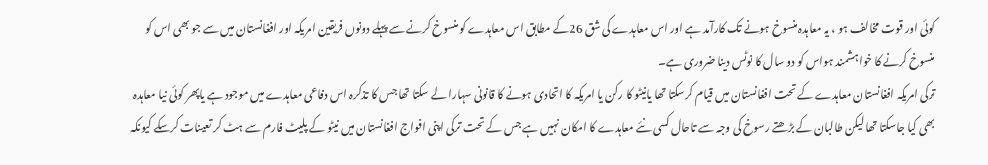کوئی اور قوت مخالف ہو ، یہ معاہدہ منسوخ ہونے تک کارآمد ہے اور اس معاہدے کی شق 26کے مطابق اس معاہدے کو منسوخ کرنے سے پہلے دونوں فریقین امریکہ اور افغانستان میں سے جو بھی اس کو منسوخ کرنے کا خواہشمند ہواس کو دو سال کا نوٹس دینا ضروری ہے۔
ترکی امریکہ افغانستان معاہدے کے تحت افغانستان میں قیام کرسکتا تھا یانیٹو کا رکن یا امریکہ کا اتحادی ہونے کا قانونی سہارا لے سکتا تھا جس کا تذکرہ اس دفاعی معاہدے میں موجود ہے یاپھر کوئی نیا معاہدہ بھی کیا جاسکتا تھا لیکن طالبان کے بڑھتے رسوخ کی وجہ سے تاحال کسی نئے معاہدے کا امکان نہیں ہے جس کے تحت ترکی اپنی افواج افغانستان میں نیٹو کے پلیٹ فارم سے ہٹ کر تعینات کرسکے کیونکہ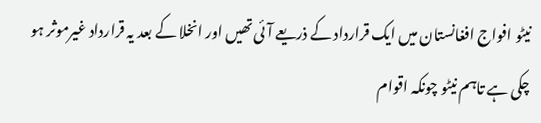نیٹو افواج افغانستان میں ایک قرارداد کے ذریعے آئی تھیں اور انخلا کے بعد یہ قرارداد غیرموثر ہو چکی ہے تاہم نیٹو چونکہ اقوام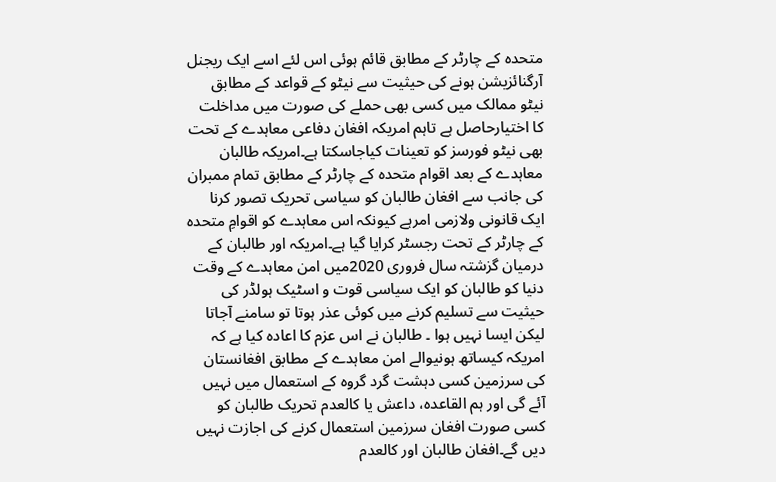متحدہ کے چارٹر کے مطابق قائم ہوئی اس لئے اسے ایک ریجنل آرگنائزیشن ہونے کی حیثیت سے نیٹو کے قواعد کے مطابق نیٹو ممالک میں کسی بھی حملے کی صورت میں مداخلت کا اختیارحاصل ہے تاہم امریکہ افغان دفاعی معاہدے کے تحت بھی نیٹو فورسز کو تعینات کیاجاسکتا ہے۔امریکہ طالبان معاہدے کے بعد اقوام متحدہ کے چارٹر کے مطابق تمام ممبران کی جانب سے افغان طالبان کو سیاسی تحریک تصور کرنا ایک قانونی ولازمی امرہے کیونکہ اس معاہدے کو اقوامِ متحدہ کے چارٹر کے تحت رجسٹر کرایا گیا ہے۔امریکہ اور طالبان کے درمیان گزشتہ سال فروری 2020میں امن معاہدے کے وقت دنیا کو طالبان کو ایک سیاسی قوت و اسٹیک ہولڈر کی حیثیت سے تسلیم کرنے میں کوئی عذر ہوتا تو سامنے آجاتا لیکن ایسا نہیں ہوا ۔ طالبان نے اس عزم کا اعادہ کیا ہے کہ امریکہ کیساتھ ہونیوالے امن معاہدے کے مطابق افغانستان کی سرزمین کسی دہشت گرد گروہ کے استعمال میں نہیں آئے گی اور ہم القاعدہ، داعش یا کالعدم تحریک طالبان کو کسی صورت افغان سرزمین استعمال کرنے کی اجازت نہیں دیں گے۔افغان طالبان اور کالعدم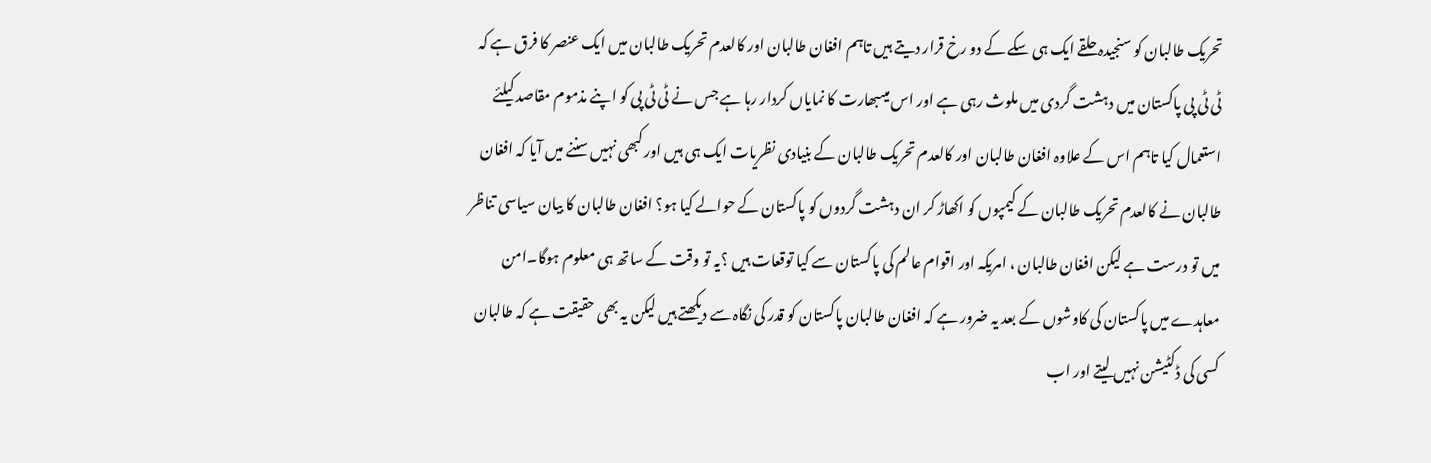تحریک طالبان کو سنجیدہ حلقے ایک ہی سکے کے دو رخ قرار دیتے ہیں تاہم افغان طالبان اور کالعدم تحریک طالبان میں ایک عنصر کا فرق ہے کہ ٹی ٹی پی پاکستان میں دہشت گردی میں ملوث رہی ہے اور اس میںبھارت کا نمایاں کردار رہا ہے جس نے ٹی ٹی پی کو اپنے مذموم مقاصد کیلئے استعمال کیا تاہم اس کے علاوہ افغان طالبان اور کالعدم تحریک طالبان کے بنیادی نظریات ایک ہی ہیں اور کبھی نہیں سننے میں آیا کہ افغان طالبان نے کالعدم تحریک طالبان کے کیمپوں کو اکھاڑ کر ان دہشت گردوں کو پاکستان کے حوالے کیا ہو؟ افغان طالبان کا بیان سیاسی تناظر میں تو درست ہے لیکن افغان طالبان ، امریکہ اور اقوام عالم کی پاکستان سے کیا توقعات ہیں ؟یہ تو وقت کے ساتھ ہی معلوم ہوگا۔امن معاہدے میں پاکستان کی کاوشوں کے بعد یہ ضرور ہے کہ افغان طالبان پاکستان کو قدر کی نگاہ سے دیکھتے ہیں لیکن یہ بھی حقیقت ہے کہ طالبان کسی کی ڈکٹیشن نہیں لیتے اور اب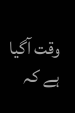وقت آگیا ہے کہ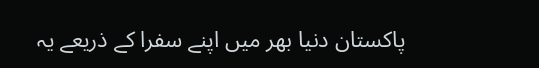پاکستان دنیا بھر میں اپنے سفرا کے ذریعے یہ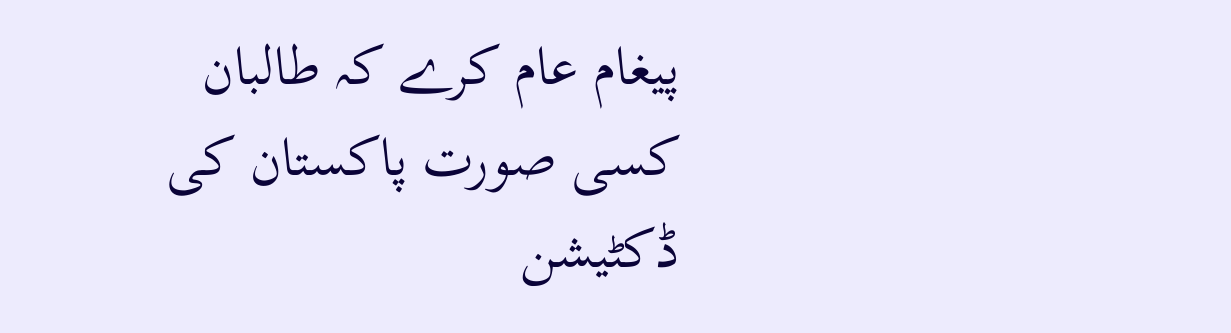پیغام عام کرے کہ طالبان کسی صورت پاکستان کی ڈکٹیشن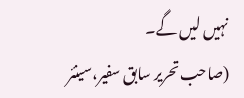نہیں لیں گے۔
(صاحب تحریر سابق سفیر،سینئر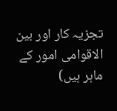تجزیہ کار اور بین الاقوامی امور کے ماہر ہیں)